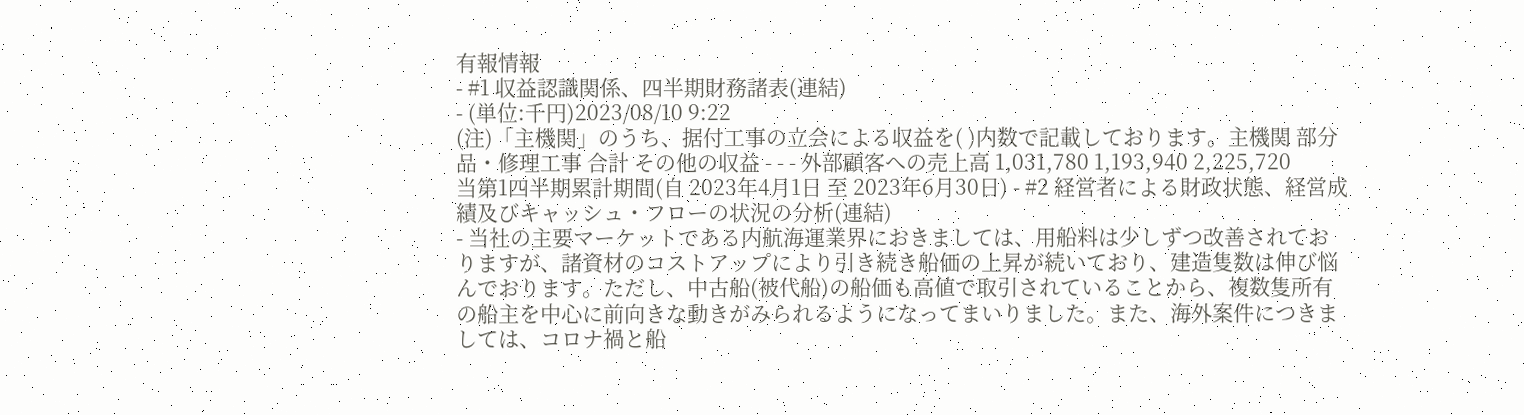有報情報
- #1 収益認識関係、四半期財務諸表(連結)
- (単位:千円)2023/08/10 9:22
(注)「主機関」のうち、据付工事の立会による収益を( )内数で記載しております。主機関 部分品・修理工事 合計 その他の収益 - - - 外部顧客への売上高 1,031,780 1,193,940 2,225,720
当第1四半期累計期間(自 2023年4月1日 至 2023年6月30日) - #2 経営者による財政状態、経営成績及びキャッシュ・フローの状況の分析(連結)
- 当社の主要マーケットである内航海運業界におきましては、用船料は少しずつ改善されておりますが、諸資材のコストアップにより引き続き船価の上昇が続いており、建造隻数は伸び悩んでおります。ただし、中古船(被代船)の船価も高値で取引されていることから、複数隻所有の船主を中心に前向きな動きがみられるようになってまいりました。また、海外案件につきましては、コロナ禍と船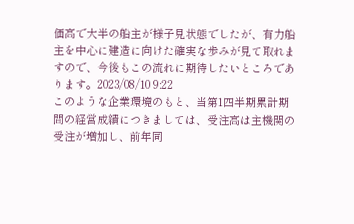価高で大半の船主が様子見状態でしたが、有力船主を中心に建造に向けた確実な歩みが見て取れますので、今後もこの流れに期待したいところであります。2023/08/10 9:22
このような企業環境のもと、当第1四半期累計期間の経営成績につきましては、受注高は主機関の受注が増加し、前年同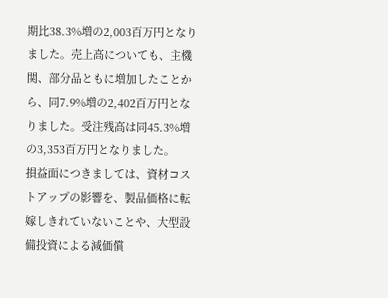期比38.3%増の2,003百万円となりました。売上高についても、主機関、部分品ともに増加したことから、同7.9%増の2,402百万円となりました。受注残高は同45.3%増の3,353百万円となりました。
損益面につきましては、資材コストアップの影響を、製品価格に転嫁しきれていないことや、大型設備投資による減価償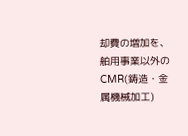却費の増加を、舶用事業以外のCMR(鋳造・金属機械加工)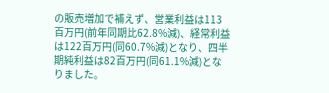の販売増加で補えず、営業利益は113百万円(前年同期比62.8%減)、経常利益は122百万円(同60.7%減)となり、四半期純利益は82百万円(同61.1%減)となりました。